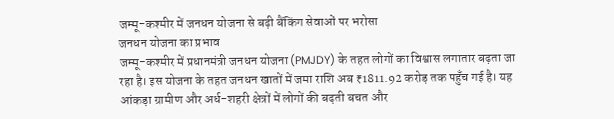जम्मू-कश्मीर में जनधन योजना से बढ़ी बैंकिंग सेवाओं पर भरोसा
जनधन योजना का प्रभाव
जम्मू-कश्मीर में प्रधानमंत्री जनधन योजना (PMJDY) के तहत लोगों का विश्वास लगातार बढ़ता जा रहा है। इस योजना के तहत जनधन खातों में जमा राशि अब ₹1811.92 करोड़ तक पहुँच गई है। यह आंकड़ा ग्रामीण और अर्ध-शहरी क्षेत्रों में लोगों की बढ़ती बचत और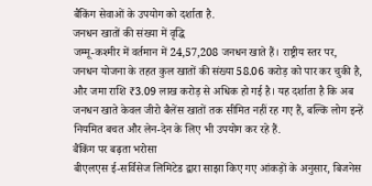बैंकिंग सेवाओं के उपयोग को दर्शाता है.
जनधन खातों की संख्या में वृद्धि
जम्मू-कश्मीर में वर्तमान में 24,57,208 जनधन खाते हैं। राष्ट्रीय स्तर पर, जनधन योजना के तहत कुल खातों की संख्या 58.06 करोड़ को पार कर चुकी है, और जमा राशि ₹3.09 लाख करोड़ से अधिक हो गई है। यह दर्शाता है कि अब जनधन खाते केवल जीरो बैलेंस खातों तक सीमित नहीं रह गए हैं, बल्कि लोग इन्हें नियमित बचत और लेन-देन के लिए भी उपयोग कर रहे हैं.
बैंकिंग पर बढ़ता भरोसा
बीएलएस ई-सर्विसेज लिमिटेड द्वारा साझा किए गए आंकड़ों के अनुसार, बिजनेस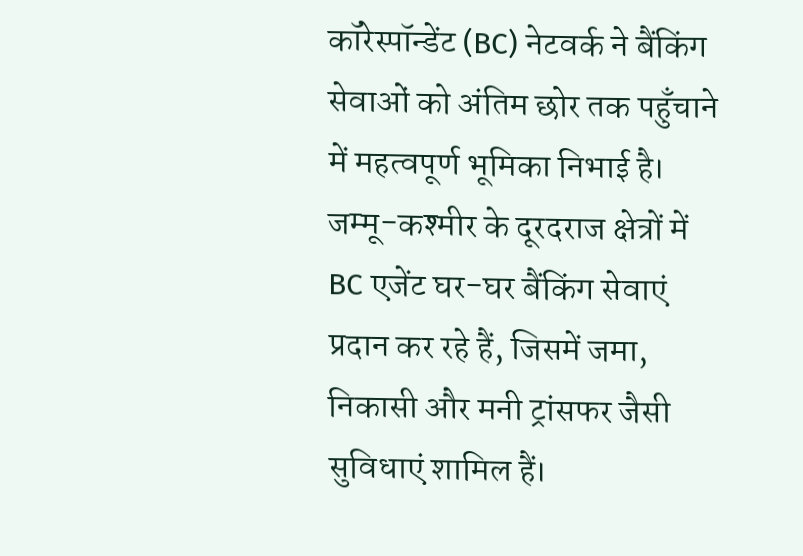कॉरेस्पॉन्डेंट (BC) नेटवर्क ने बैंकिंग सेवाओं को अंतिम छोर तक पहुँचाने में महत्वपूर्ण भूमिका निभाई है। जम्मू-कश्मीर के दूरदराज क्षेत्रों में BC एजेंट घर-घर बैंकिंग सेवाएं प्रदान कर रहे हैं, जिसमें जमा, निकासी और मनी ट्रांसफर जैसी सुविधाएं शामिल हैं।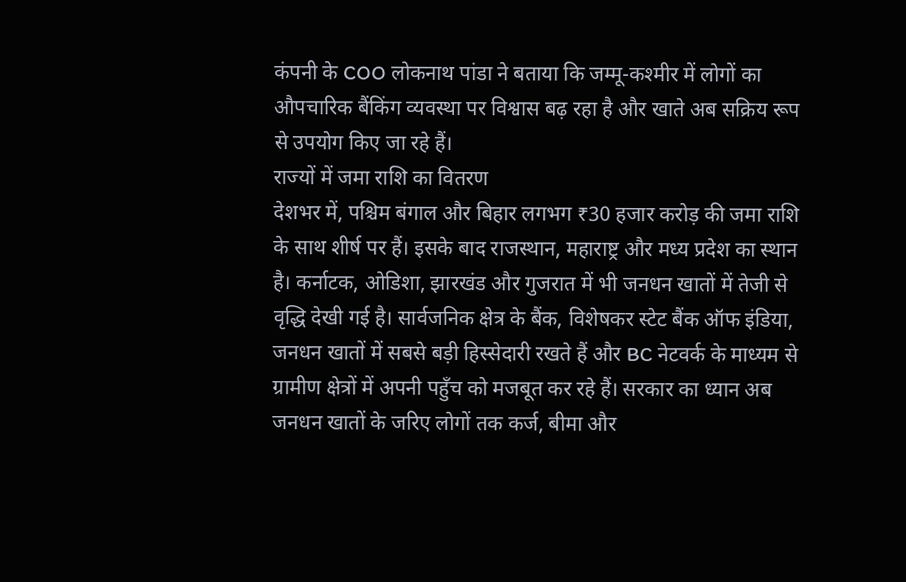कंपनी के COO लोकनाथ पांडा ने बताया कि जम्मू-कश्मीर में लोगों का औपचारिक बैंकिंग व्यवस्था पर विश्वास बढ़ रहा है और खाते अब सक्रिय रूप से उपयोग किए जा रहे हैं।
राज्यों में जमा राशि का वितरण
देशभर में, पश्चिम बंगाल और बिहार लगभग ₹30 हजार करोड़ की जमा राशि के साथ शीर्ष पर हैं। इसके बाद राजस्थान, महाराष्ट्र और मध्य प्रदेश का स्थान है। कर्नाटक, ओडिशा, झारखंड और गुजरात में भी जनधन खातों में तेजी से वृद्धि देखी गई है। सार्वजनिक क्षेत्र के बैंक, विशेषकर स्टेट बैंक ऑफ इंडिया, जनधन खातों में सबसे बड़ी हिस्सेदारी रखते हैं और BC नेटवर्क के माध्यम से ग्रामीण क्षेत्रों में अपनी पहुँच को मजबूत कर रहे हैं। सरकार का ध्यान अब जनधन खातों के जरिए लोगों तक कर्ज, बीमा और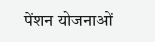पेंशन योजनाओं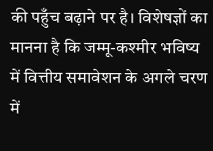की पहुँच बढ़ाने पर है। विशेषज्ञों का मानना है कि जम्मू-कश्मीर भविष्य में वित्तीय समावेशन के अगले चरण में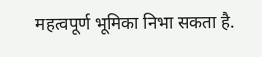महत्वपूर्ण भूमिका निभा सकता है.